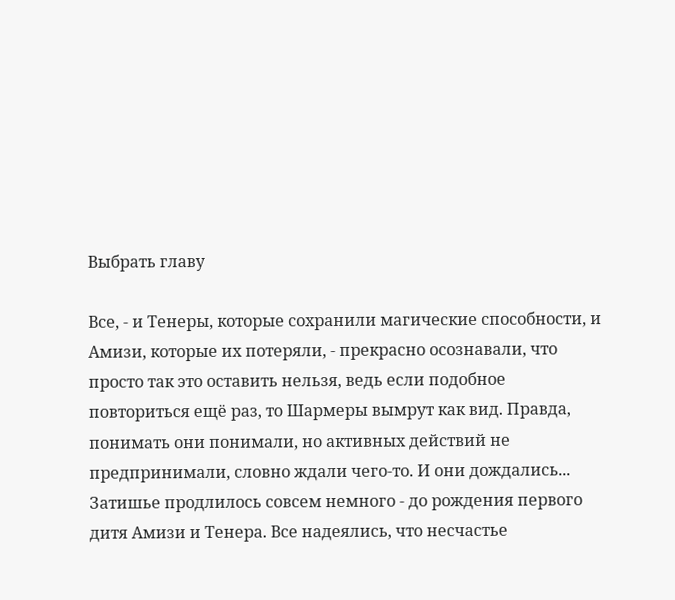Выбрать главу

Все, - и Тенеры, которые сохранили магические способности, и Амизи, которые их потеряли, - прекрасно осознавали, что просто так это оставить нельзя, ведь если подобное повториться ещё раз, то Шармеры вымрут как вид. Правда, понимать они понимали, но активных действий не предпринимали, словно ждали чего-то. И они дождались... Затишье продлилось совсем немного - до рождения первого дитя Амизи и Тенера. Все надеялись, что несчастье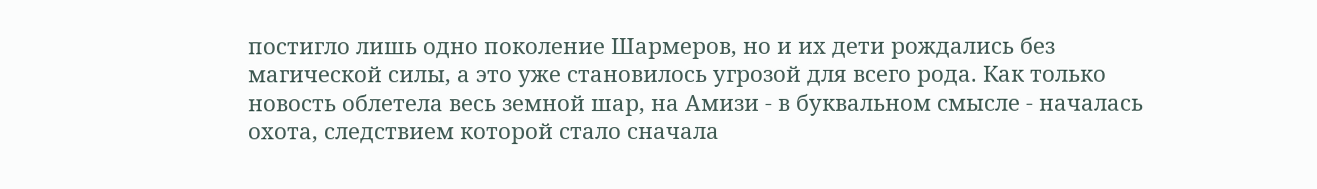постигло лишь одно поколение Шармеров, но и их дети рождались без магической силы, а это уже становилось угрозой для всего рода. Как только новость облетела весь земной шар, на Амизи - в буквальном смысле - началась охота, следствием которой стало сначала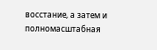восстание, а затем и полномасштабная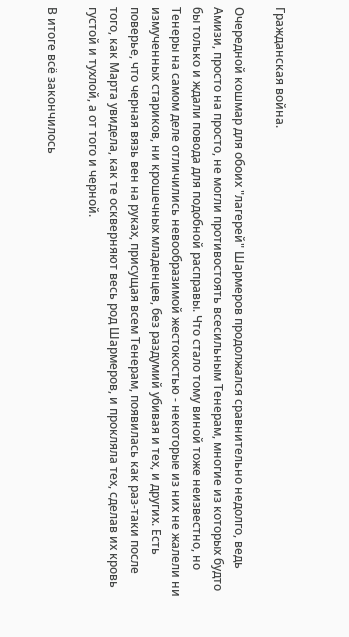Гражданская война.

Очередной кошмар для обоих "лагерей" Шармеров продолжался сравнительно недолго, ведь Амизи, просто на просто, не могли противостоять всесильным Тенерам, многие из которых будто бы только и ждали повода для подобной расправы. Что стало тому виной тоже неизвестно, но Тенеры на самом деле отличились невообразимой жестокостью - некоторые из них не жалели ни измученных стариков, ни крошечных младенцев, без раздумий убивая и тех, и других. Есть поверье, что черная вязь вен на руках, присущая всем Тенерам, появилась как раз-таки после того, как Марта увидела, как те оскверняют весь род Шармеров, и прокляла тех, сделав их кровь густой и тухлой, а от того и черной.

В итоге всё закончилось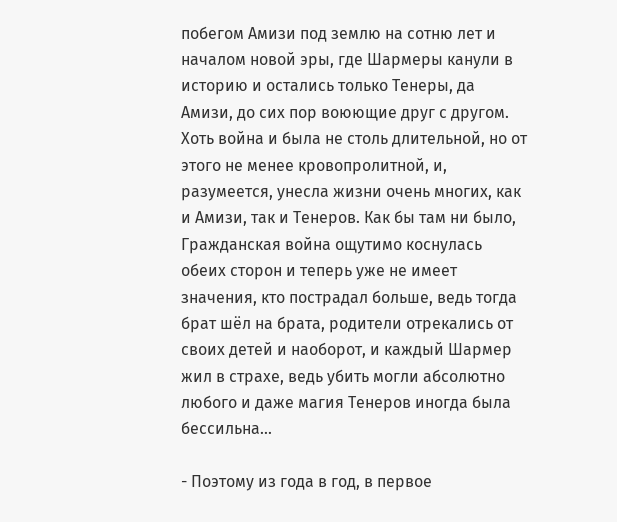побегом Амизи под землю на сотню лет и началом новой эры, где Шармеры канули в историю и остались только Тенеры, да Амизи, до сих пор воюющие друг с другом. Хоть война и была не столь длительной, но от этого не менее кровопролитной, и, разумеется, унесла жизни очень многих, как и Амизи, так и Тенеров. Как бы там ни было, Гражданская война ощутимо коснулась обеих сторон и теперь уже не имеет значения, кто пострадал больше, ведь тогда брат шёл на брата, родители отрекались от своих детей и наоборот, и каждый Шармер жил в страхе, ведь убить могли абсолютно любого и даже магия Тенеров иногда была бессильна...

- Поэтому из года в год, в первое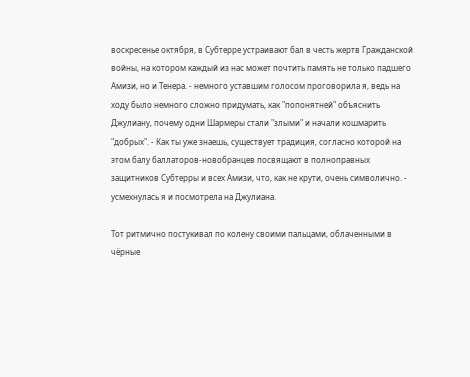воскресенье октября, в Субтерре устраивают бал в честь жертв Гражданской войны, на котором каждый из нас может почтить память не только падшего Амизи, но и Тенера. - немного уставшим голосом проговорила я, ведь на ходу было немного сложно придумать, как "попонятней" объяснить Джулиану, почему одни Шармеры стали "злыми" и начали кошмарить "добрых". - Как ты уже знаешь, существует традиция, согласно которой на этом балу баллаторов-новобранцев посвящают в полноправных защитников Субтерры и всех Амизи, что, как не крути, очень символично. - усмехнулась я и посмотрела на Джулиана.

Тот ритмично постукивал по колену своими пальцами, облаченными в чёрные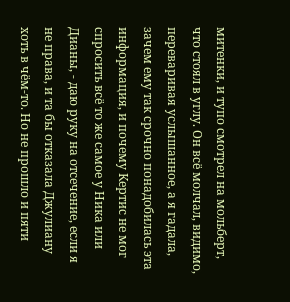митенки, и тупо смотрел на мольберт, что стоял в углу. Он всё молчал, видимо, переваривая услышанное, а я гадала, зачем ему так срочно понадобилась эта информация, и почему Кертис не мог спросить всё то же самое у Ника или Дианы, - даю руку на отсечение, если я не права, и та бы отказала Джулиану хоть в чём-то. Но не прошло и пяти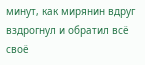минут, как мирянин вдруг вздрогнул и обратил всё своё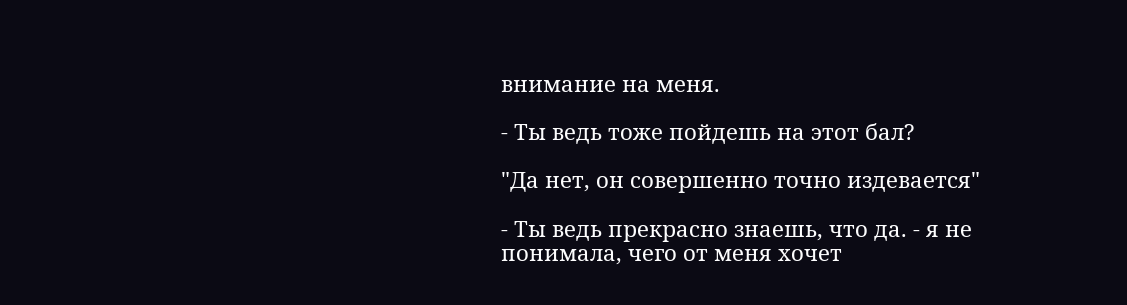внимание на меня.

- Ты ведь тоже пойдешь на этот бал?

"Да нет, он совершенно точно издевается"

- Ты ведь прекрасно знаешь, что да. - я не понимала, чего от меня хочет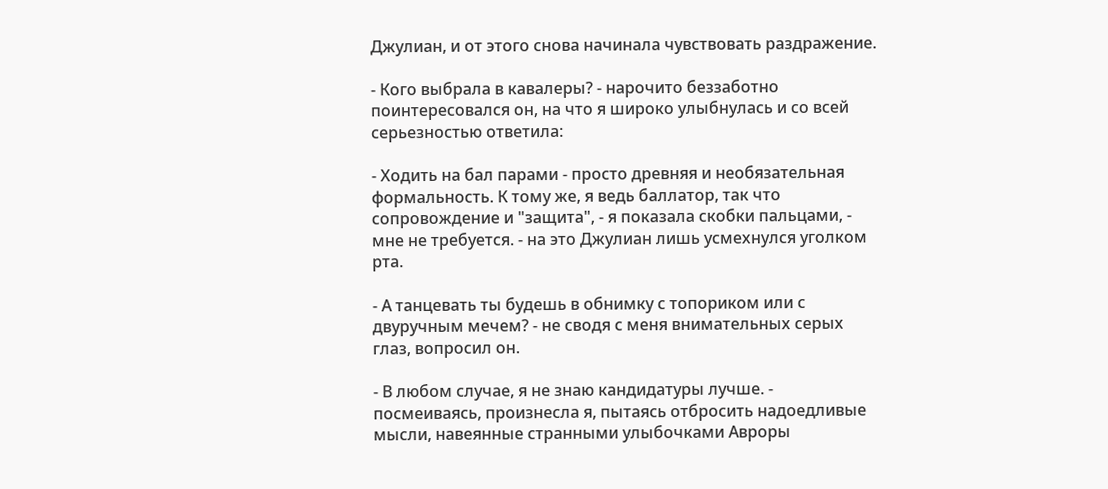Джулиан, и от этого снова начинала чувствовать раздражение.

- Кого выбрала в кавалеры? - нарочито беззаботно поинтересовался он, на что я широко улыбнулась и со всей серьезностью ответила:

- Ходить на бал парами - просто древняя и необязательная формальность. К тому же, я ведь баллатор, так что сопровождение и "защита", - я показала скобки пальцами, - мне не требуется. - на это Джулиан лишь усмехнулся уголком рта.

- А танцевать ты будешь в обнимку с топориком или с двуручным мечем? - не сводя с меня внимательных серых глаз, вопросил он.

- В любом случае, я не знаю кандидатуры лучше. - посмеиваясь, произнесла я, пытаясь отбросить надоедливые мысли, навеянные странными улыбочками Авроры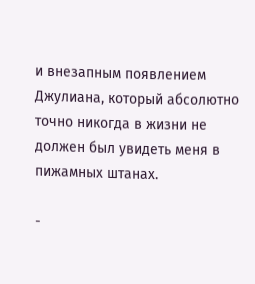и внезапным появлением Джулиана, который абсолютно точно никогда в жизни не должен был увидеть меня в пижамных штанах.

-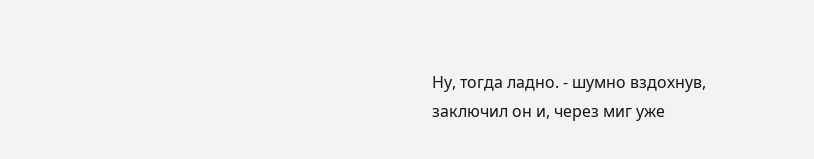Ну, тогда ладно. - шумно вздохнув, заключил он и, через миг уже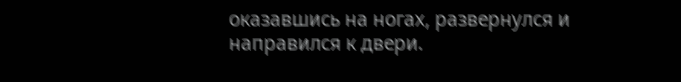оказавшись на ногах, развернулся и направился к двери.